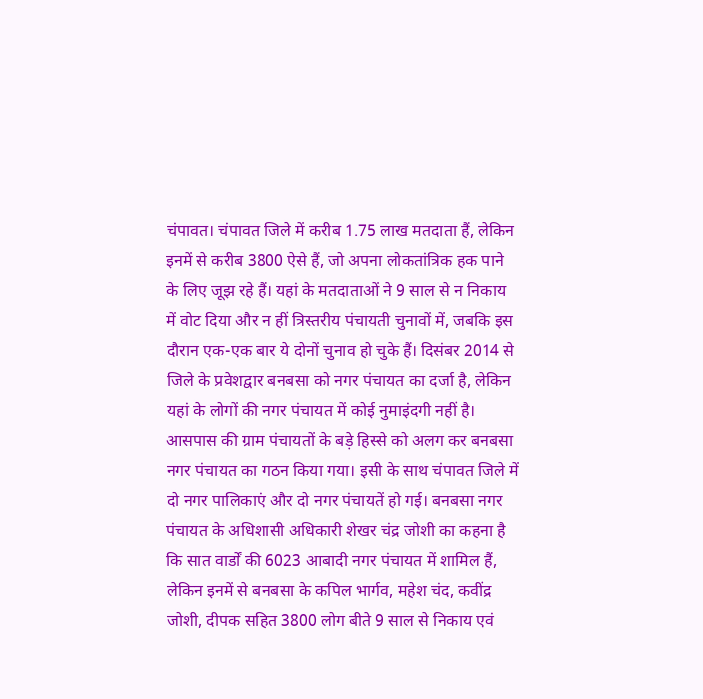चंपावत। चंपावत जिले में करीब 1.75 लाख मतदाता हैं, लेकिन इनमें से करीब 3800 ऐसे हैं, जो अपना लोकतांत्रिक हक पाने के लिए जूझ रहे हैं। यहां के मतदाताओं ने 9 साल से न निकाय में वोट दिया और न हीं त्रिस्तरीय पंचायती चुनावों में, जबकि इस दौरान एक-एक बार ये दोनों चुनाव हो चुके हैं। दिसंबर 2014 से जिले के प्रवेशद्वार बनबसा को नगर पंचायत का दर्जा है, लेकिन यहां के लोगों की नगर पंचायत में कोई नुमाइंदगी नहीं है।
आसपास की ग्राम पंचायतों के बड़े हिस्से को अलग कर बनबसा नगर पंचायत का गठन किया गया। इसी के साथ चंपावत जिले में दो नगर पालिकाएं और दो नगर पंचायतें हो गई। बनबसा नगर पंचायत के अधिशासी अधिकारी शेखर चंद्र जोशी का कहना है कि सात वार्डों की 6023 आबादी नगर पंचायत में शामिल हैं, लेकिन इनमें से बनबसा के कपिल भार्गव, महेश चंद, कवींद्र जोशी, दीपक सहित 3800 लोग बीते 9 साल से निकाय एवं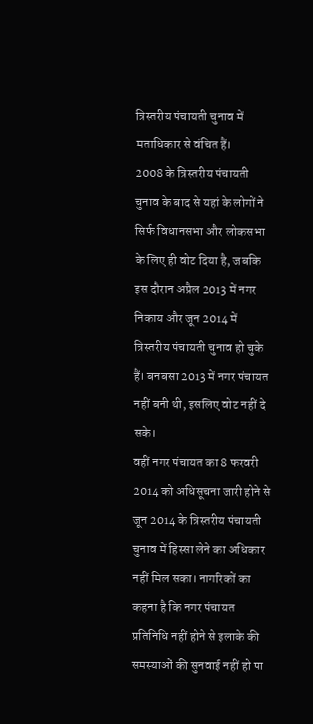त्रिस्तरीय पंचायती चुनाव में मताधिकार से वंचित हैं।
2008 के त्रिस्तरीय पंचायती चुनाव के बाद से यहां के लोगों ने सिर्फ विधानसभा और लोकसभा के लिए ही वोट दिया है, जबकि इस दौरान अप्रैल 2013 में नगर निकाय और जून 2014 में त्रिस्तरीय पंचायती चुनाव हो चुके हैं। बनबसा 2013 में नगर पंचायत नहीं बनी थी, इसलिए वोट नहीं दे सके।
वहीं नगर पंचायत का 8 फरवरी 2014 को अधिसूचना जारी होने से जून 2014 के त्रिस्तरीय पंचायती चुनाव में हिस्सा लेने का अधिकार नहीं मिल सका। नागरिकों का कहना है कि नगर पंचायत प्रतिनिधि नहीं होने से इलाके की समस्याओं की सुनवाई नहीं हो पा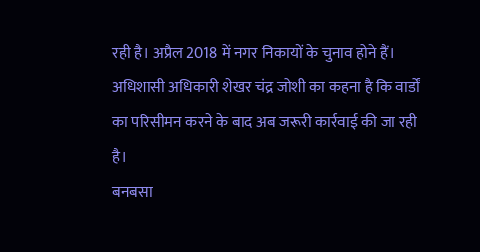रही है। अप्रैल 2018 में नगर निकायों के चुनाव होने हैं। अधिशासी अधिकारी शेखर चंद्र जोशी का कहना है कि वार्डों का परिसीमन करने के बाद अब जरूरी कार्रवाई की जा रही है।
बनबसा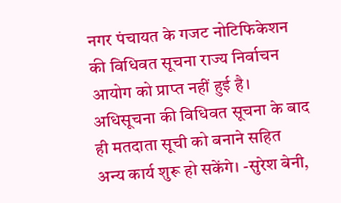नगर पंचायत के गजट नोटिफिकेशन की विधिवत सूचना राज्य निर्वाचन आयोग को प्राप्त नहीं हुई है। अधिसूचना की विधिवत सूचना के बाद ही मतदाता सूची को बनाने सहित अन्य कार्य शुरू हो सकेंगे। -सुरेश बेनी,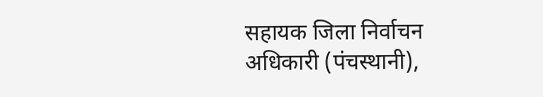सहायक जिला निर्वाचन अधिकारी (पंचस्थानी),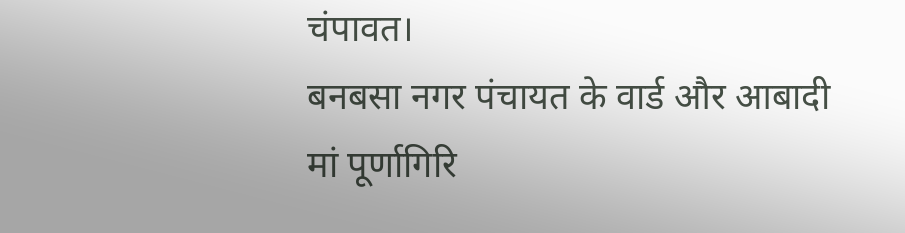चंपावत।
बनबसा नगर पंचायत के वार्ड और आबादी
मां पूर्णागिरि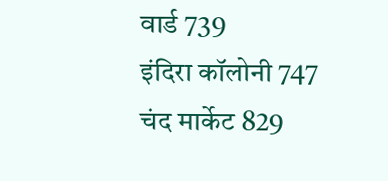वार्ड 739
इंदिरा कॉलोनी 747
चंद मार्केट 829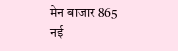मेन बाजार 865
नई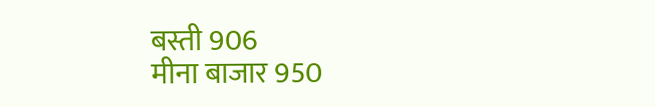बस्ती 906
मीना बाजार 950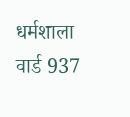धर्मशाला वार्ड 937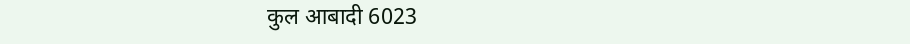कुल आबादी 6023